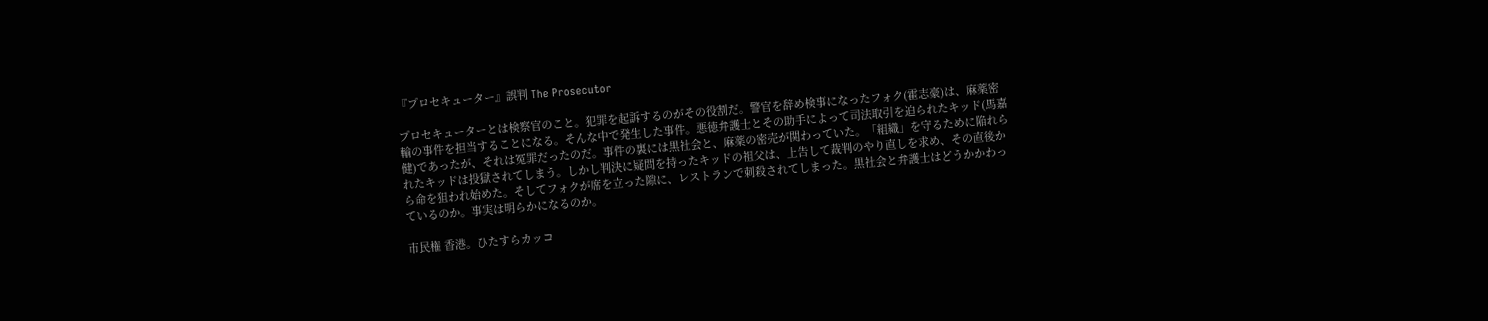『プロセキューター』誤判 The Prosecutor

プロセキューターとは検察官のこと。犯罪を起訴するのがその役割だ。警官を辞め検事になったフォク(霍志豪)は、麻薬密輸の事件を担当することになる。そんな中で発生した事件。悪徳弁護士とその助手によって司法取引を迫られたキッド(馬嘉健)であったが、それは冤罪だったのだ。事件の裏には黒社会と、麻薬の密売が関わっていた。「組織」を守るために陥れられたキッドは投獄されてしまう。しかし判決に疑問を持ったキッドの祖父は、上告して裁判のやり直しを求め、その直後から命を狙われ始めた。そしてフォクが席を立った隙に、レストランで刺殺されてしまった。黒社会と弁護士はどうかかわっているのか。事実は明らかになるのか。

市民権 香港。ひたすらカッコ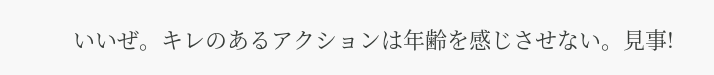いいぜ。キレのあるアクションは年齢を感じさせない。見事!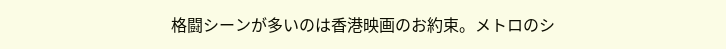格闘シーンが多いのは香港映画のお約束。メトロのシ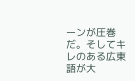ーンが圧巻だ。そしてキレのある広東語が大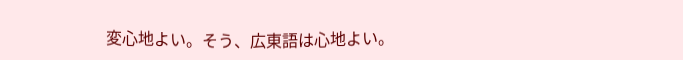変心地よい。そう、広東語は心地よい。